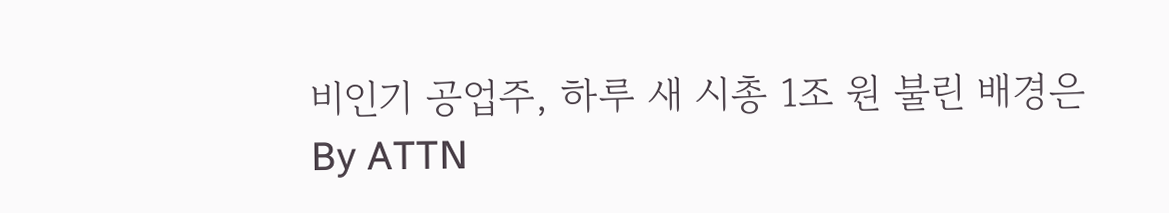비인기 공업주, 하루 새 시총 1조 원 불린 배경은
By ATTN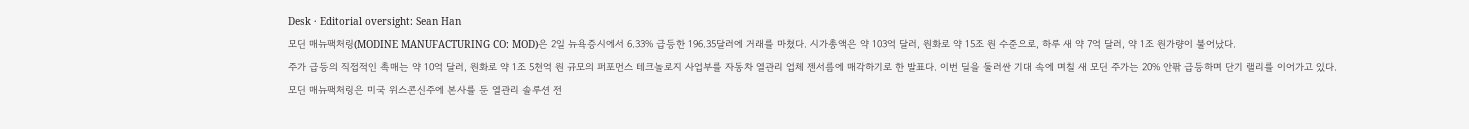Desk · Editorial oversight: Sean Han
모딘 매뉴팩처링(MODINE MANUFACTURING CO: MOD)은 2일 뉴욕증시에서 6.33% 급등한 196.35달러에 거래를 마쳤다. 시가총액은 약 103억 달러, 원화로 약 15조 원 수준으로, 하루 새 약 7억 달러, 약 1조 원가량이 불어났다.
주가 급등의 직접적인 촉매는 약 10억 달러, 원화로 약 1조 5천억 원 규모의 퍼포먼스 테크놀로지 사업부를 자동차 열관리 업체 젠서름에 매각하기로 한 발표다. 이번 딜을 둘러싼 기대 속에 며칠 새 모딘 주가는 20% 안팎 급등하며 단기 랠리를 이어가고 있다.
모딘 매뉴팩처링은 미국 위스콘신주에 본사를 둔 열관리 솔루션 전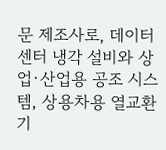문 제조사로, 데이터센터 냉각 설비와 상업·산업용 공조 시스템, 상용차용 열교환기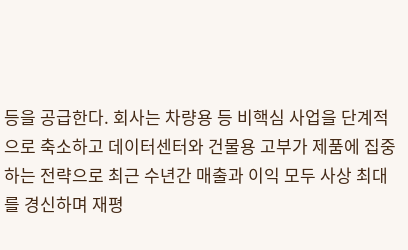등을 공급한다. 회사는 차량용 등 비핵심 사업을 단계적으로 축소하고 데이터센터와 건물용 고부가 제품에 집중하는 전략으로 최근 수년간 매출과 이익 모두 사상 최대를 경신하며 재평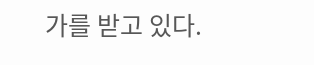가를 받고 있다.